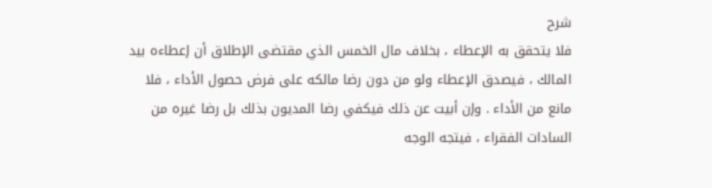شرح
فلا يتحقق به الإعطاء ، بخلاف مال الخمس الذي مقتضى الإطلاق أن إعطاءه بيد
المالك ، فيصدق الإعطاء ولو من دون رضا مالكه على فرض حصول الأداء ، فلا
مانع من الأداء . وإن أبيت عن ذلك فيكفي رضا المديون بذلك بل رضا غيره من
السادات الفقراء ، فيتجه الوجه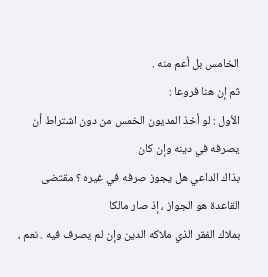الخامس بل أعم منه .
ثم إن هنا فروعا :
الأول : لو أخذ المديون الخمس من دون اشتراط أن يصرفه في دينه وإن كان
بذاك الداعي هل يجوز صرفه في غيره ؟ مقتضى القاعدة هو الجواز ، إذ صار مالكا
بملاك الفقر الذي ملاكه الدين وإن لم يصرف فيه . نعم ،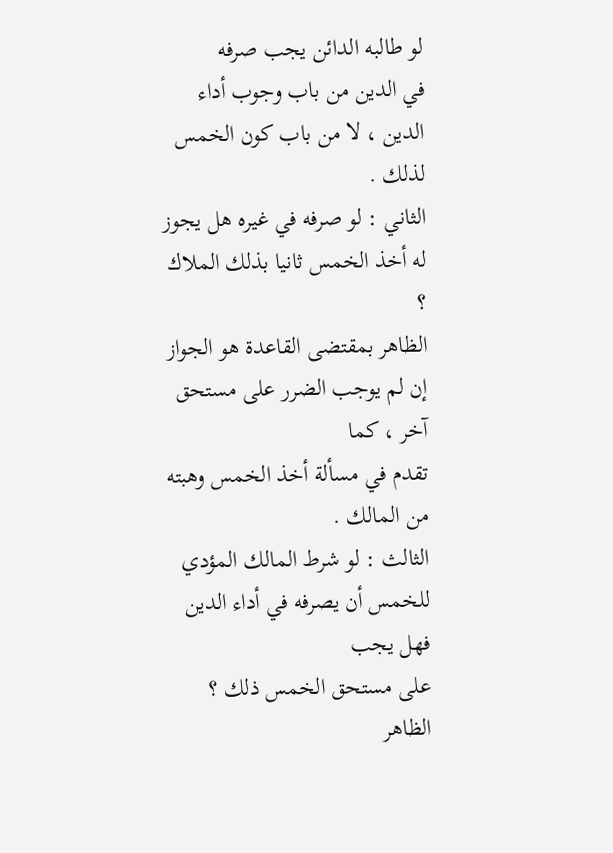لو طالبه الدائن يجب صرفه
في الدين من باب وجوب أداء الدين ، لا من باب كون الخمس لذلك .
الثاني : لو صرفه في غيره هل يجوز له أخذ الخمس ثانيا بذلك الملاك ؟
الظاهر بمقتضى القاعدة هو الجواز إن لم يوجب الضرر على مستحق آخر ، كما
تقدم في مسألة أخذ الخمس وهبته من المالك .
الثالث : لو شرط المالك المؤدي للخمس أن يصرفه في أداء الدين فهل يجب
على مستحق الخمس ذلك ؟ الظاهر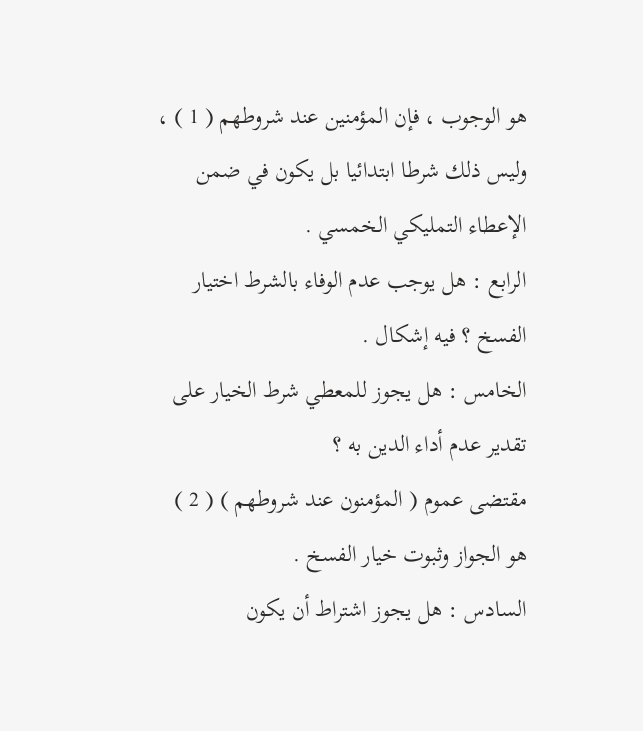هو الوجوب ، فإن المؤمنين عند شروطهم ( 1 ) ،
وليس ذلك شرطا ابتدائيا بل يكون في ضمن الإعطاء التمليكي الخمسي .
الرابع : هل يوجب عدم الوفاء بالشرط اختيار الفسخ ؟ فيه إشكال .
الخامس : هل يجوز للمعطي شرط الخيار على تقدير عدم أداء الدين به ؟
مقتضى عموم ( المؤمنون عند شروطهم ) ( 2 ) هو الجواز وثبوت خيار الفسخ .
السادس : هل يجوز اشتراط أن يكون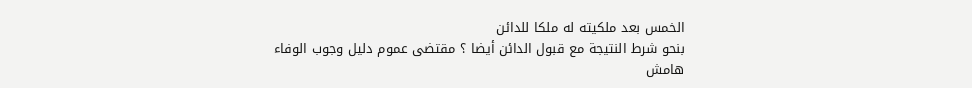الخمس بعد ملكيته له ملكا للدائن
بنحو شرط النتيجة مع قبول الدائن أيضا ؟ مقتضى عموم دليل وجوب الوفاء
هامش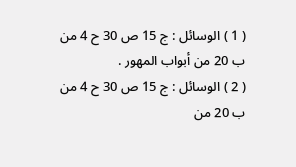( 1 ) الوسائل : ج 15 ص 30 ح 4 من ب 20 من أبواب المهور .
( 2 ) الوسائل : ج 15 ص 30 ح 4 من ب 20 من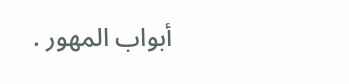أبواب المهور .